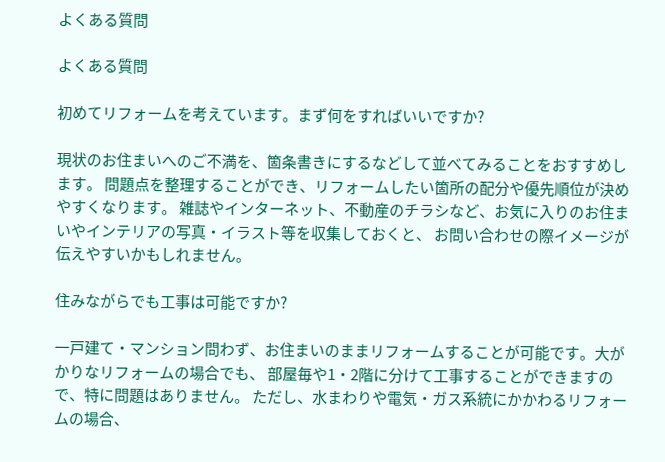よくある質問

よくある質問

初めてリフォームを考えています。まず何をすればいいですか?

現状のお住まいへのご不満を、箇条書きにするなどして並べてみることをおすすめします。 問題点を整理することができ、リフォームしたい箇所の配分や優先順位が決めやすくなります。 雑誌やインターネット、不動産のチラシなど、お気に入りのお住まいやインテリアの写真・イラスト等を収集しておくと、 お問い合わせの際イメージが伝えやすいかもしれません。

住みながらでも工事は可能ですか?

一戸建て・マンション問わず、お住まいのままリフォームすることが可能です。大がかりなリフォームの場合でも、 部屋毎や1・2階に分けて工事することができますので、特に問題はありません。 ただし、水まわりや電気・ガス系統にかかわるリフォームの場合、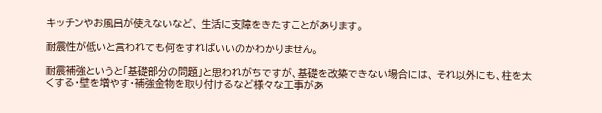キッチンやお風呂が使えないなど、 生活に支障をきたすことがあります。

耐震性が低いと言われても何をすればいいのかわかりません。

耐震補強というと「基礎部分の問題」と思われがちですが、基礎を改築できない場合には、 それ以外にも、柱を太くする・壁を増やす・補強金物を取り付けるなど様々な工事があ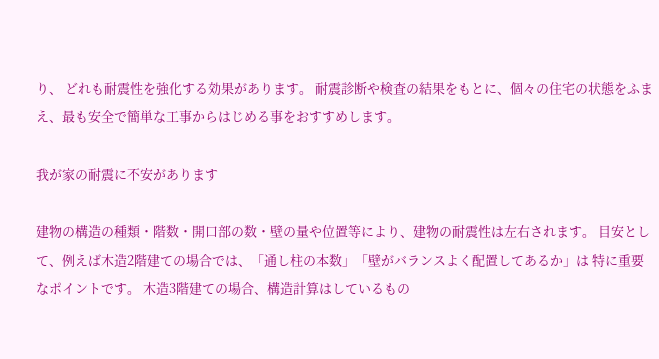り、 どれも耐震性を強化する効果があります。 耐震診断や検査の結果をもとに、個々の住宅の状態をふまえ、最も安全で簡単な工事からはじめる事をおすすめします。

我が家の耐震に不安があります

建物の構造の種類・階数・開口部の数・壁の量や位置等により、建物の耐震性は左右されます。 目安として、例えば木造2階建ての場合では、「通し柱の本数」「壁がバランスよく配置してあるか」は 特に重要なポイントです。 木造3階建ての場合、構造計算はしているもの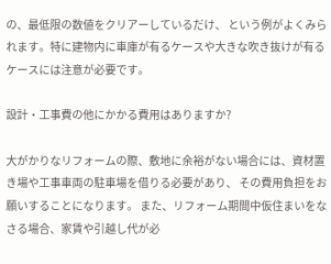の、最低限の数値をクリアーしているだけ、 という例がよくみられます。特に建物内に車庫が有るケースや大きな吹き抜けが有るケースには注意が必要です。

設計・工事費の他にかかる費用はありますか?

大がかりなリフォームの際、敷地に余裕がない場合には、資材置き場や工事車両の駐車場を借りる必要があり、 その費用負担をお願いすることになります。 また、リフォーム期間中仮住まいをなさる場合、家賃や引越し代が必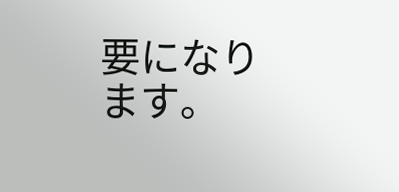要になります。